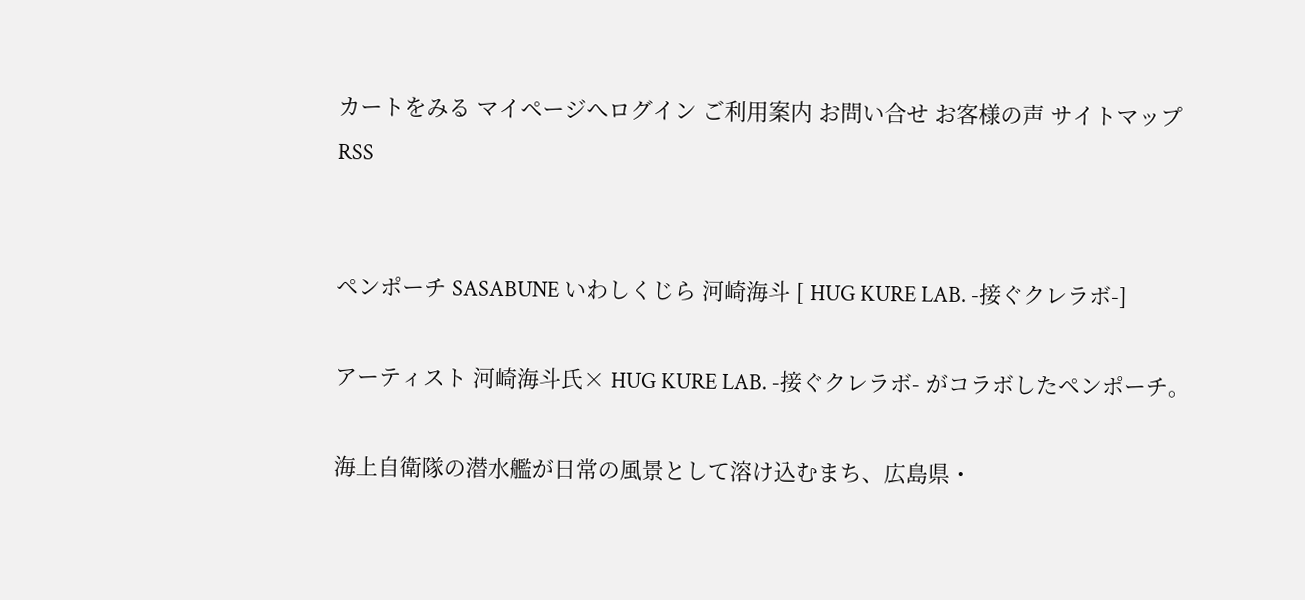カートをみる マイページへログイン ご利用案内 お問い合せ お客様の声 サイトマップ
RSS


ペンポーチ SASABUNE いわしくじら 河崎海斗 [ HUG KURE LAB. -接ぐクレラボ-]

アーティスト 河崎海斗氏× HUG KURE LAB. -接ぐクレラボ- がコラボしたペンポーチ。

海上自衛隊の潜水艦が日常の風景として溶け込むまち、広島県・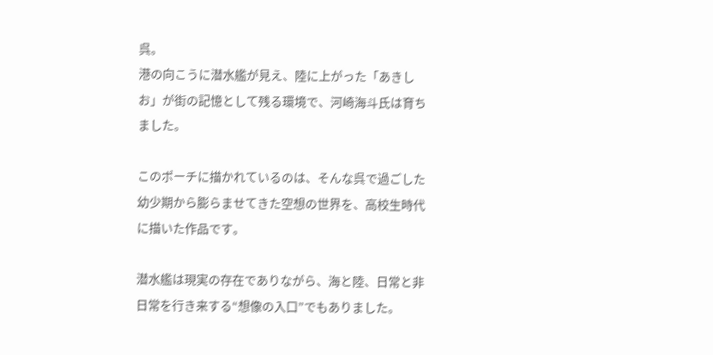呉。
港の向こうに潜水艦が見え、陸に上がった「あきしお」が街の記憶として残る環境で、河崎海斗氏は育ちました。

このポーチに描かれているのは、そんな呉で過ごした幼少期から膨らませてきた空想の世界を、高校生時代に描いた作品です。

潜水艦は現実の存在でありながら、海と陸、日常と非日常を行き来する“想像の入口”でもありました。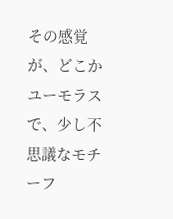その感覚が、どこかユーモラスで、少し不思議なモチーフ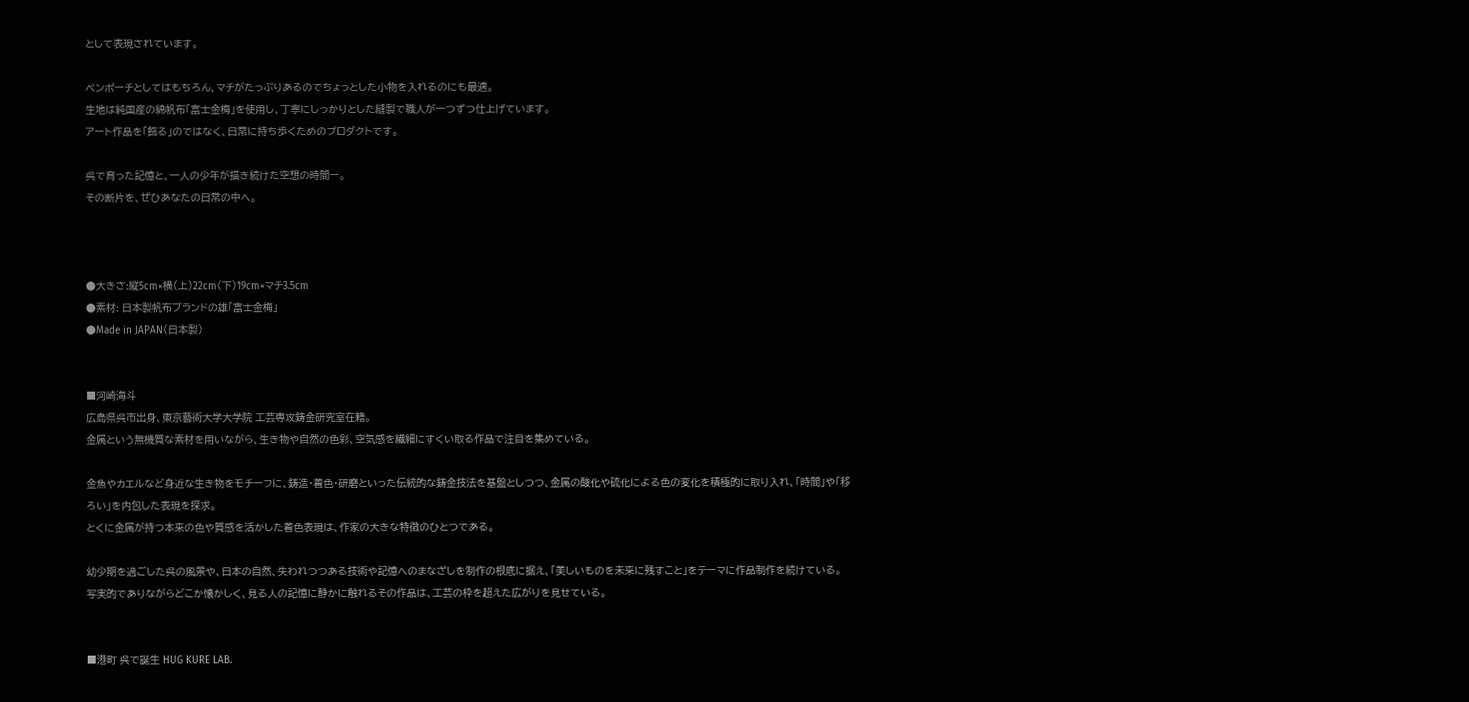として表現されています。

ペンポーチとしてはもちろん、マチがたっぷりあるのでちょっとした小物を入れるのにも最適。
生地は純国産の綿帆布「富士金梅」を使用し、丁寧にしっかりとした縫製で職人が一つずつ仕上げています。
アート作品を「飾る」のではなく、日常に持ち歩くためのプロダクトです。

呉で育った記憶と、一人の少年が描き続けた空想の時間ー。
その断片を、ぜひあなたの日常の中へ。



●大きさ:縦5cm×横(上)22cm(下)19cm×マチ3.5cm
●素材: 日本製帆布ブランドの雄「富士金梅」
●Made in JAPAN(日本製)


■河崎海斗
広島県呉市出身、東京藝術大学大学院 工芸専攻鋳金研究室在籍。
金属という無機質な素材を用いながら、生き物や自然の色彩、空気感を繊細にすくい取る作品で注目を集めている。

金魚やカエルなど身近な生き物をモチーフに、鋳造・着色・研磨といった伝統的な鋳金技法を基盤としつつ、金属の酸化や硫化による色の変化を積極的に取り入れ、「時間」や「移ろい」を内包した表現を探求。
とくに金属が持つ本来の色や質感を活かした着色表現は、作家の大きな特徴のひとつである。

幼少期を過ごした呉の風景や、日本の自然、失われつつある技術や記憶へのまなざしを制作の根底に据え、「美しいものを未来に残すこと」をテーマに作品制作を続けている。
写実的でありながらどこか懐かしく、見る人の記憶に静かに触れるその作品は、工芸の枠を超えた広がりを見せている。


■港町 呉で誕生 HUG KURE LAB.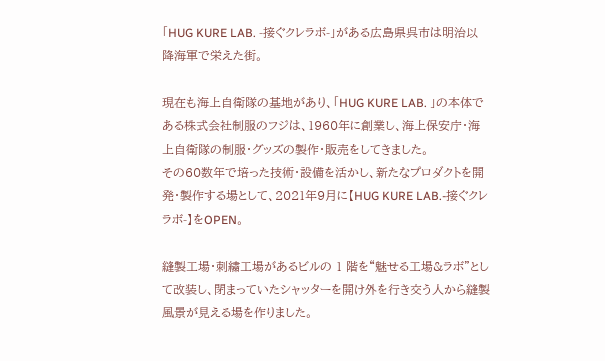「HUG KURE LAB. -接ぐクレラボ-」がある広島県呉市は明治以降海軍で栄えた街。

現在も海上自衛隊の基地があり、「HUG KURE LAB. 」の本体である株式会社制服のフジは、1960年に創業し、海上保安庁・海上自衛隊の制服・グッズの製作・販売をしてきました。
その60数年で培った技術・設備を活かし、新たなプロダクトを開発・製作する場として、2021年9月に【HUG KURE LAB.-接ぐクレラボ-】をOPEN。

縫製工場・刺繍工場があるビルの 1 階を“魅せる工場&ラボ”として改装し、閉まっていたシャッターを開け外を行き交う人から縫製風景が見える場を作りました。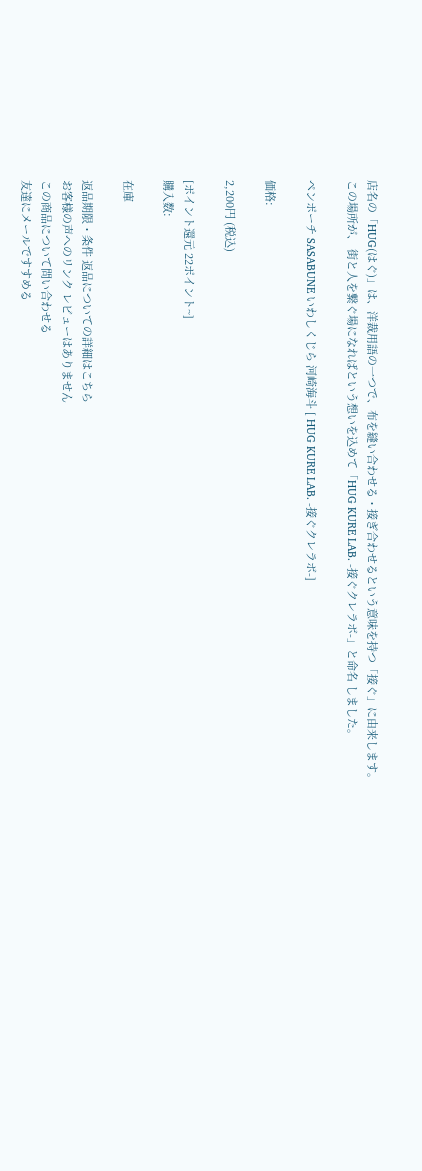店名の「HUG(はぐ)」は、洋裁用語の一つで、布を縫い合わせる・接ぎ合わせるという意味を持つ「接ぐ」に由来します。
この場所が、 街と人を繋ぐ場になればという想いを込めて「HUG KURE LAB. -接ぐクレラボ-」と命名 しました。

ペンポーチ SASABUNE いわしくじら 河崎海斗 [ HUG KURE LAB. -接ぐクレラボ-]

価格:

2,200円 (税込)

[ポイント還元 22ポイント~]
購入数:

在庫

返品期限・条件 返品についての詳細はこちら
お客様の声へのリンク レビューはありません
この商品について問い合わせる
友達にメールですすめる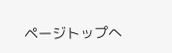ページトップへ